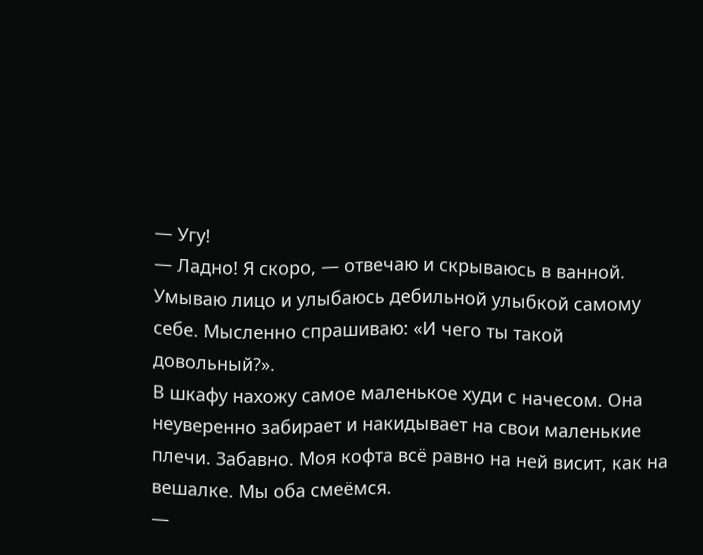— Угу!
— Ладно! Я скоро, — отвечаю и скрываюсь в ванной.
Умываю лицо и улыбаюсь дебильной улыбкой самому себе. Мысленно спрашиваю: «И чего ты такой довольный?».
В шкафу нахожу самое маленькое худи с начесом. Она неуверенно забирает и накидывает на свои маленькие плечи. Забавно. Моя кофта всё равно на ней висит, как на вешалке. Мы оба смеёмся.
—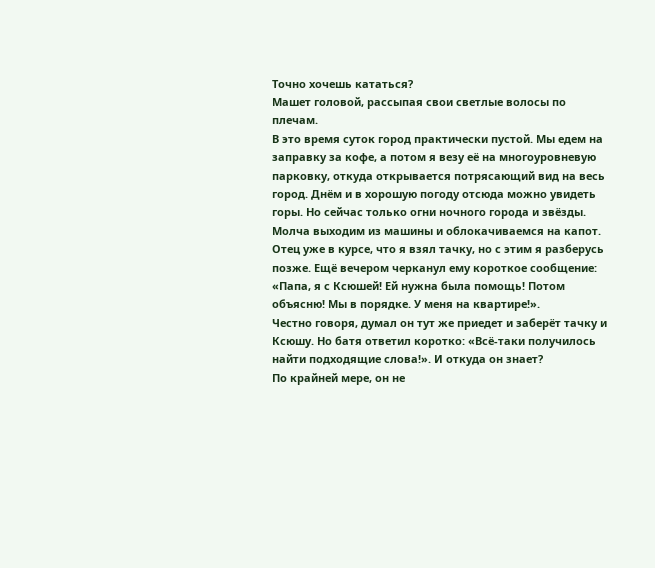Точно хочешь кататься?
Машет головой, рассыпая свои светлые волосы по плечам.
В это время суток город практически пустой. Мы едем на заправку за кофе, а потом я везу её на многоуровневую парковку, откуда открывается потрясающий вид на весь город. Днём и в хорошую погоду отсюда можно увидеть горы. Но сейчас только огни ночного города и звёзды.
Молча выходим из машины и облокачиваемся на капот. Отец уже в курсе, что я взял тачку, но с этим я разберусь позже. Ещё вечером черканул ему короткое сообщение: «Папа, я с Ксюшей! Ей нужна была помощь! Потом объясню! Мы в порядке. У меня на квартире!».
Честно говоря, думал он тут же приедет и заберёт тачку и Ксюшу. Но батя ответил коротко: «Всё-таки получилось найти подходящие слова!». И откуда он знает?
По крайней мере, он не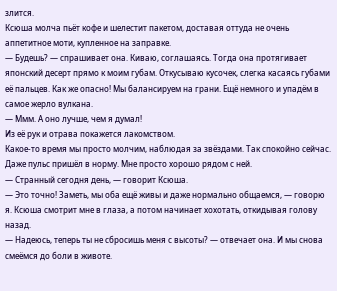злится.
Ксюша молча пьёт кофе и шелестит пакетом, доставая оттуда не очень аппетитное моти, купленное на заправке.
— Будешь? — спрашивает она. Киваю, соглашаясь. Тогда она протягивает японский десерт прямо к моим губам. Откусываю кусочек, слегка касаясь губами её пальцев. Как же опасно! Мы балансируем на грани. Ещё немного и упадём в самое жерло вулкана.
— Ммм. А оно лучше, чем я думал!
Из её рук и отрава покажется лакомством.
Какое-то время мы просто молчим, наблюдая за звёздами. Так спокойно сейчас. Даже пульс пришёл в норму. Мне просто хорошо рядом с ней.
— Странный сегодня день, — говорит Ксюша.
— Это точно! Заметь, мы оба ещё живы и даже нормально общаемся, — говорю я. Ксюша смотрит мне в глаза, а потом начинает хохотать, откидывая голову назад.
— Надеюсь, теперь ты не сбросишь меня с высоты? — отвечает она. И мы снова смеёмся до боли в животе.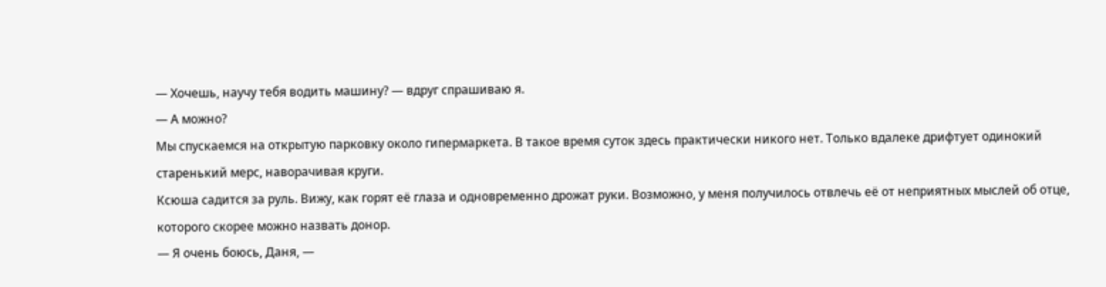— Хочешь, научу тебя водить машину? — вдруг спрашиваю я.
— А можно?
Мы спускаемся на открытую парковку около гипермаркета. В такое время суток здесь практически никого нет. Только вдалеке дрифтует одинокий старенький мерс, наворачивая круги.
Ксюша садится за руль. Вижу, как горят её глаза и одновременно дрожат руки. Возможно, у меня получилось отвлечь её от неприятных мыслей об отце, которого скорее можно назвать донор.
— Я очень боюсь, Даня, —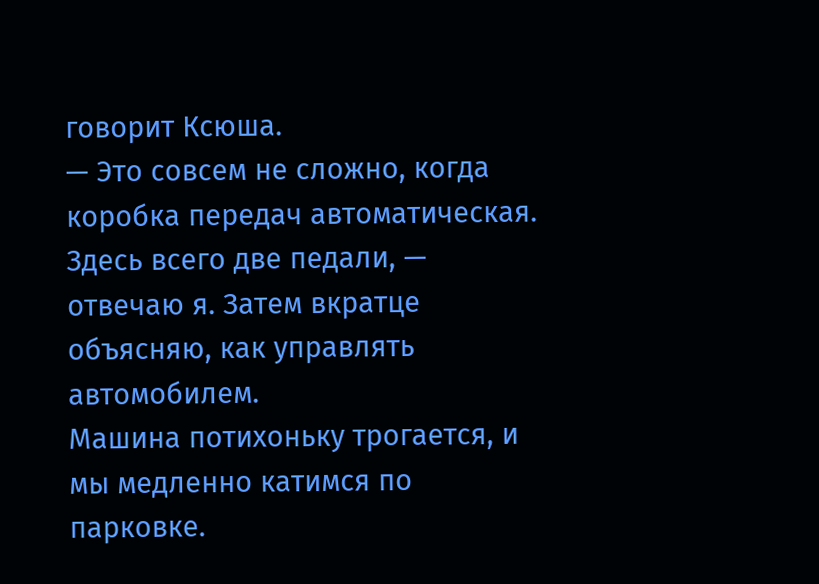говорит Ксюша.
— Это совсем не сложно, когда коробка передач автоматическая. Здесь всего две педали, — отвечаю я. Затем вкратце объясняю, как управлять автомобилем.
Машина потихоньку трогается, и мы медленно катимся по парковке.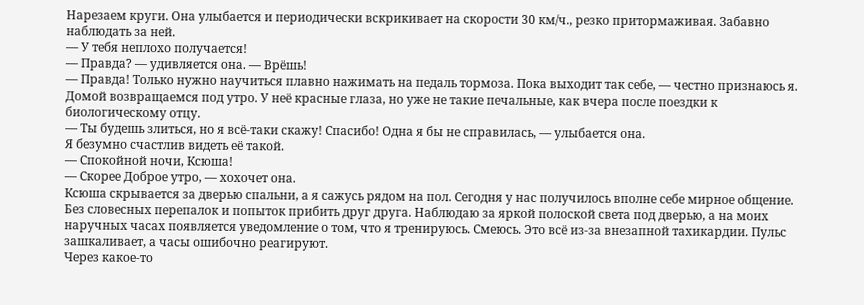Нарезаем круги. Она улыбается и периодически вскрикивает на скорости 30 км/ч., резко притормаживая. Забавно наблюдать за ней.
— У тебя неплохо получается!
— Правда? — удивляется она. — Врёшь!
— Правда! Только нужно научиться плавно нажимать на педаль тормоза. Пока выходит так себе, — честно признаюсь я.
Домой возвращаемся под утро. У неё красные глаза, но уже не такие печальные, как вчера после поездки к биологическому отцу.
— Ты будешь злиться, но я всё-таки скажу! Спасибо! Одна я бы не справилась, — улыбается она.
Я безумно счастлив видеть её такой.
— Спокойной ночи, Ксюша!
— Скорее Доброе утро, — хохочет она.
Ксюша скрывается за дверью спальни, а я сажусь рядом на пол. Сегодня у нас получилось вполне себе мирное общение. Без словесных перепалок и попыток прибить друг друга. Наблюдаю за яркой полоской света под дверью, а на моих наручных часах появляется уведомление о том, что я тренируюсь. Смеюсь. Это всё из-за внезапной тахикардии. Пульс зашкаливает, а часы ошибочно реагируют.
Через какое-то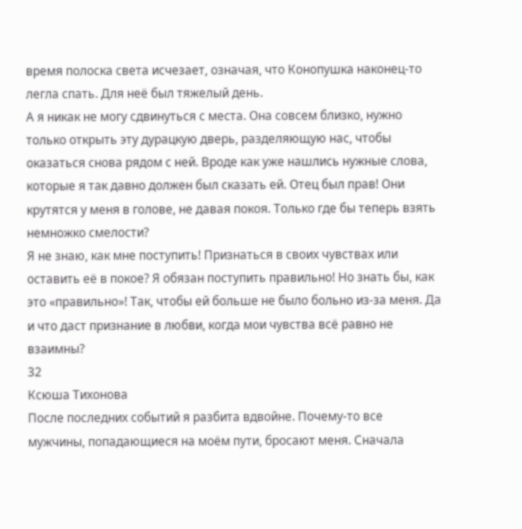время полоска света исчезает, означая, что Конопушка наконец-то легла спать. Для неё был тяжелый день.
А я никак не могу сдвинуться с места. Она совсем близко, нужно только открыть эту дурацкую дверь, разделяющую нас, чтобы оказаться снова рядом с ней. Вроде как уже нашлись нужные слова, которые я так давно должен был сказать ей. Отец был прав! Они крутятся у меня в голове, не давая покоя. Только где бы теперь взять немножко смелости?
Я не знаю, как мне поступить! Признаться в своих чувствах или оставить её в покое? Я обязан поступить правильно! Но знать бы, как это «правильно»! Так, чтобы ей больше не было больно из-за меня. Да и что даст признание в любви, когда мои чувства всё равно не взаимны?
32
Ксюша Тихонова
После последних событий я разбита вдвойне. Почему-то все мужчины, попадающиеся на моём пути, бросают меня. Сначала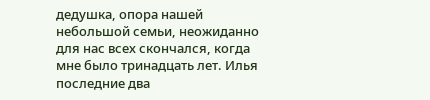дедушка, опора нашей небольшой семьи, неожиданно для нас всех скончался, когда мне было тринадцать лет. Илья последние два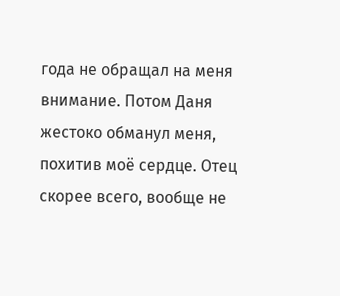года не обращал на меня внимание. Потом Даня жестоко обманул меня, похитив моё сердце. Отец скорее всего, вообще не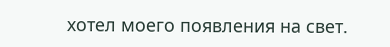хотел моего появления на свет.